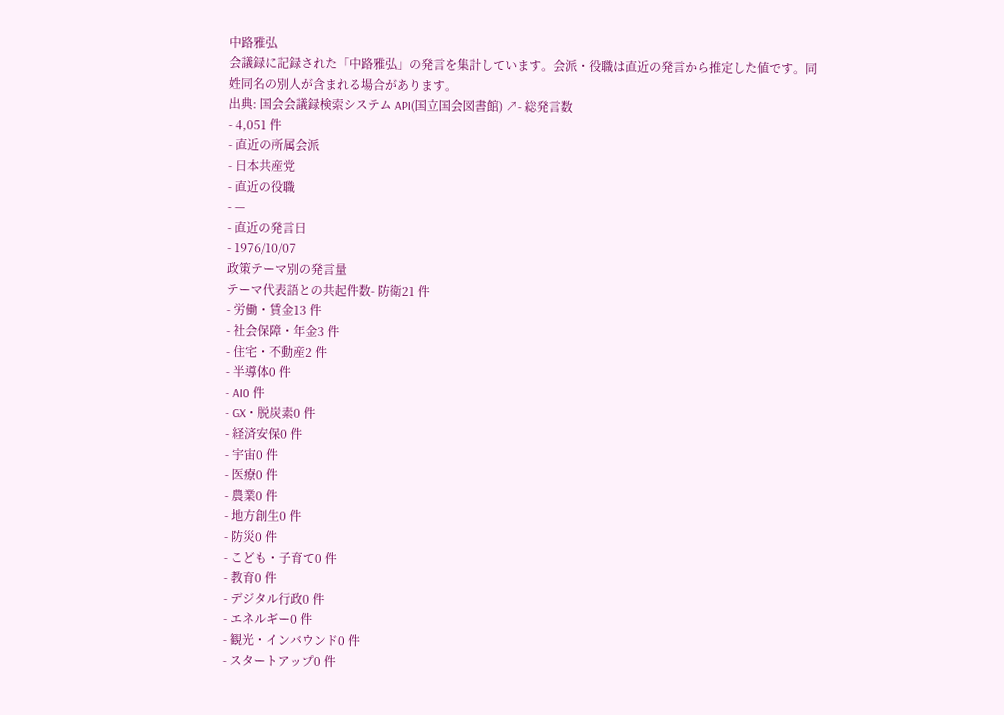中路雅弘
会議録に記録された「中路雅弘」の発言を集計しています。会派・役職は直近の発言から推定した値です。同姓同名の別人が含まれる場合があります。
出典: 国会会議録検索システム API(国立国会図書館) ↗- 総発言数
- 4,051 件
- 直近の所属会派
- 日本共産党
- 直近の役職
- —
- 直近の発言日
- 1976/10/07
政策テーマ別の発言量
テーマ代表語との共起件数- 防衛21 件
- 労働・賃金13 件
- 社会保障・年金3 件
- 住宅・不動産2 件
- 半導体0 件
- AI0 件
- GX・脱炭素0 件
- 経済安保0 件
- 宇宙0 件
- 医療0 件
- 農業0 件
- 地方創生0 件
- 防災0 件
- こども・子育て0 件
- 教育0 件
- デジタル行政0 件
- エネルギー0 件
- 観光・インバウンド0 件
- スタートアップ0 件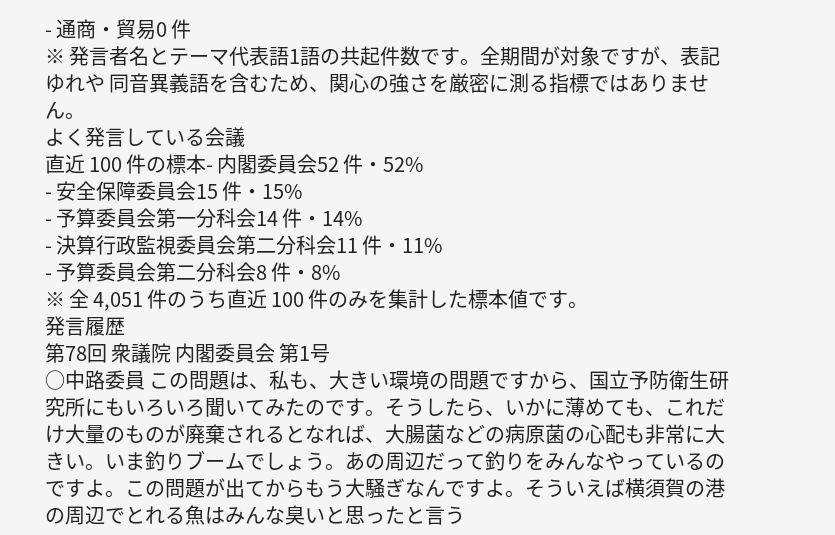- 通商・貿易0 件
※ 発言者名とテーマ代表語1語の共起件数です。全期間が対象ですが、表記ゆれや 同音異義語を含むため、関心の強さを厳密に測る指標ではありません。
よく発言している会議
直近 100 件の標本- 内閣委員会52 件・52%
- 安全保障委員会15 件・15%
- 予算委員会第一分科会14 件・14%
- 決算行政監視委員会第二分科会11 件・11%
- 予算委員会第二分科会8 件・8%
※ 全 4,051 件のうち直近 100 件のみを集計した標本値です。
発言履歴
第78回 衆議院 内閣委員会 第1号
○中路委員 この問題は、私も、大きい環境の問題ですから、国立予防衛生研究所にもいろいろ聞いてみたのです。そうしたら、いかに薄めても、これだけ大量のものが廃棄されるとなれば、大腸菌などの病原菌の心配も非常に大きい。いま釣りブームでしょう。あの周辺だって釣りをみんなやっているのですよ。この問題が出てからもう大騒ぎなんですよ。そういえば横須賀の港の周辺でとれる魚はみんな臭いと思ったと言う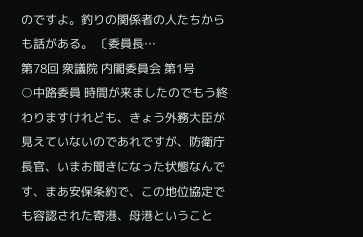のですよ。釣りの関係者の人たちからも話がある。 〔委員長…
第78回 衆議院 内閣委員会 第1号
○中路委員 時間が来ましたのでもう終わりますけれども、きょう外務大臣が見えていないのであれですが、防衛庁長官、いまお聞きになった状態なんです、まあ安保条約で、この地位協定でも容認された寄港、母港ということ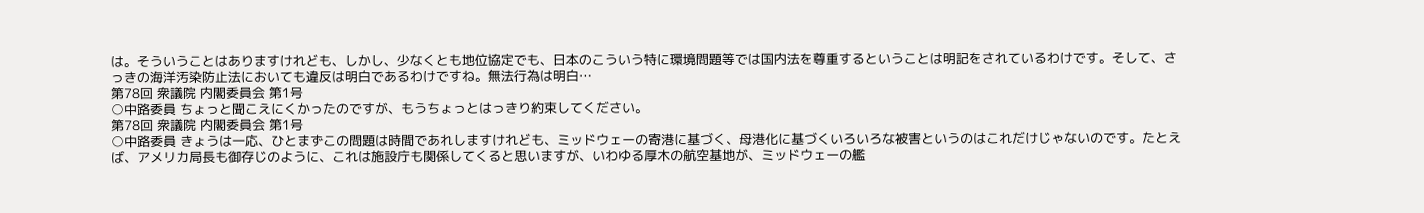は。そういうことはありますけれども、しかし、少なくとも地位協定でも、日本のこういう特に環境問題等では国内法を尊重するということは明記をされているわけです。そして、さっきの海洋汚染防止法においても違反は明白であるわけですね。無法行為は明白…
第78回 衆議院 内閣委員会 第1号
○中路委員 ちょっと聞こえにくかったのですが、もうちょっとはっきり約束してください。
第78回 衆議院 内閣委員会 第1号
○中路委員 きょうは一応、ひとまずこの問題は時間であれしますけれども、ミッドウェーの寄港に基づく、母港化に基づくいろいろな被害というのはこれだけじゃないのです。たとえば、アメリカ局長も御存じのように、これは施設庁も関係してくると思いますが、いわゆる厚木の航空基地が、ミッドウェーの艦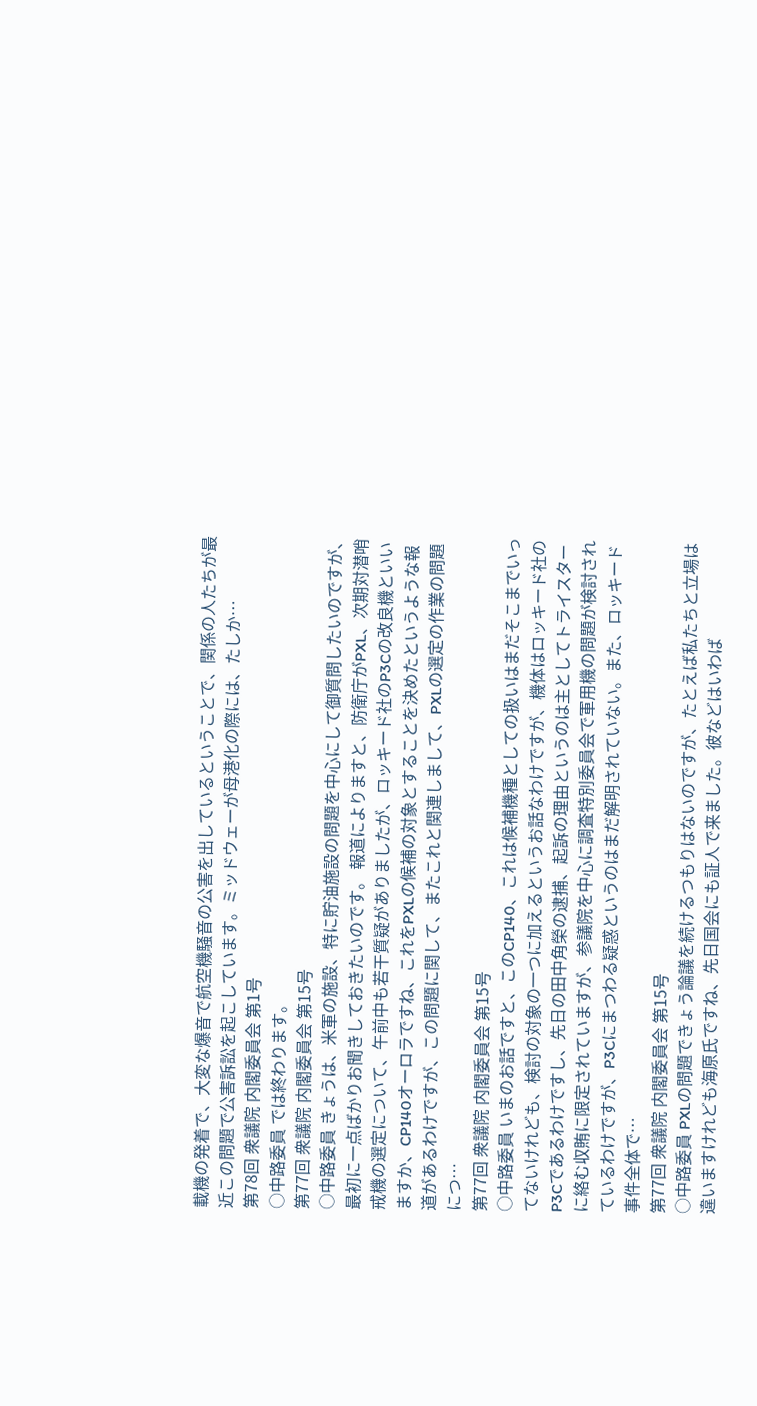載機の発着で、大変な爆音で航空機騒音の公害を出しているということで、関係の人たちが最近この問題で公害訴訟を起こしています。ミッドウェーが母港化の際には、たしか…
第78回 衆議院 内閣委員会 第1号
○中路委員 では終わります。
第77回 衆議院 内閣委員会 第15号
○中路委員 きょうは、米軍の施設、特に貯油施設の問題を中心にして御質問したいのですが、最初に一点ばかりお聞きしておきたいのです。 報道によりますと、防衛庁がPXL、次期対潜哨戒機の選定について、午前中も若干質疑がありましたが、ロッキード社のP3Cの改良機といいますか、CP140オーロラですね、これをPXLの候補の対象とすることを決めたというような報道があるわけですが、この問題に関して、またこれと関連しまして、PXLの選定の作業の問題につ…
第77回 衆議院 内閣委員会 第15号
○中路委員 いまのお話ですと、このCP140、これは候補機種としての扱いはまだそこまでいってないけれども、検討の対象の一つに加えるというお話なわけですが、機体はロッキード社のP3Cであるわけですし、先日の田中角榮の逮捕、起訴の理由というのは主としてトライスターに絡む収賄に限定されていますが、参議院を中心に調査特別委員会で軍用機の問題が検討されているわけですが、P3Cにまつわる疑惑というのはまだ解明されていない。また、ロッキード事件全体で…
第77回 衆議院 内閣委員会 第15号
○中路委員 PXLの問題できょう論議を続けるつもりはないのですが、たとえば私たちと立場は違いますけれども海原氏ですね、先日国会にも証人で来ました。彼などはいわば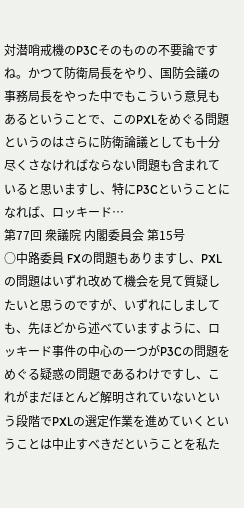対潜哨戒機のP3Cそのものの不要論ですね。かつて防衛局長をやり、国防会議の事務局長をやった中でもこういう意見もあるということで、このPXLをめぐる問題というのはさらに防衛論議としても十分尽くさなければならない問題も含まれていると思いますし、特にP3Cということになれば、ロッキード…
第77回 衆議院 内閣委員会 第15号
○中路委員 FXの問題もありますし、PXLの問題はいずれ改めて機会を見て質疑したいと思うのですが、いずれにしましても、先ほどから述べていますように、ロッキード事件の中心の一つがP3Cの問題をめぐる疑惑の問題であるわけですし、これがまだほとんど解明されていないという段階でPXLの選定作業を進めていくということは中止すべきだということを私た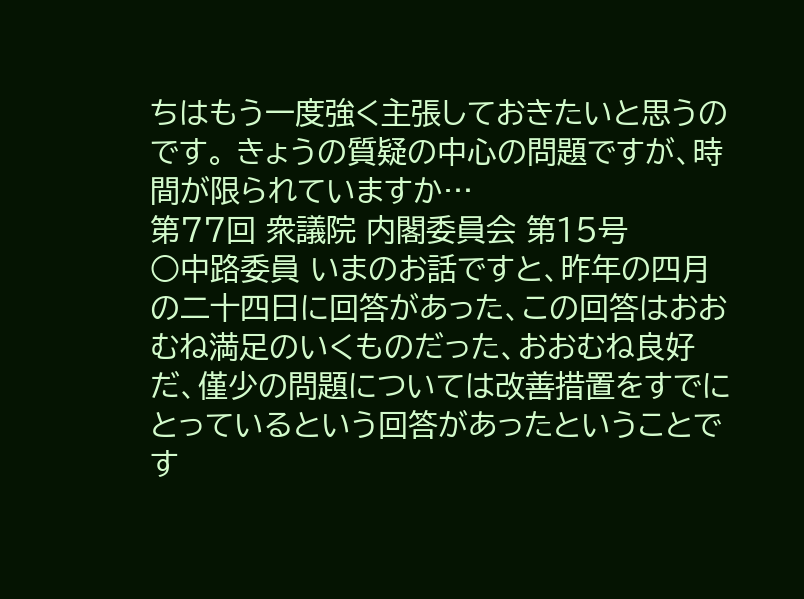ちはもう一度強く主張しておきたいと思うのです。 きょうの質疑の中心の問題ですが、時間が限られていますか…
第77回 衆議院 内閣委員会 第15号
○中路委員 いまのお話ですと、昨年の四月の二十四日に回答があった、この回答はおおむね満足のいくものだった、おおむね良好だ、僅少の問題については改善措置をすでにとっているという回答があったということです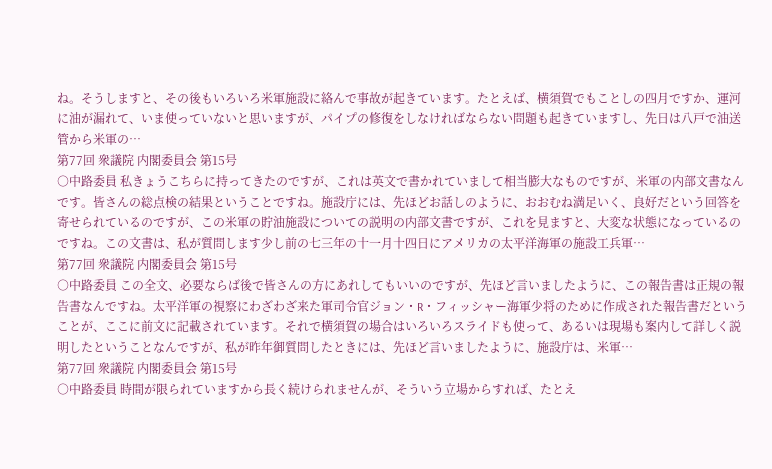ね。そうしますと、その後もいろいろ米軍施設に絡んで事故が起きています。たとえば、横須賀でもことしの四月ですか、運河に油が漏れて、いま使っていないと思いますが、パイプの修復をしなければならない問題も起きていますし、先日は八戸で油送管から米軍の…
第77回 衆議院 内閣委員会 第15号
○中路委員 私きょうこちらに持ってきたのですが、これは英文で書かれていまして相当膨大なものですが、米軍の内部文書なんです。皆さんの総点検の結果ということですね。施設庁には、先ほどお話しのように、おおむね満足いく、良好だという回答を寄せられているのですが、この米軍の貯油施設についての説明の内部文書ですが、これを見ますと、大変な状態になっているのですね。この文書は、私が質問します少し前の七三年の十一月十四日にアメリカの太平洋海軍の施設工兵軍…
第77回 衆議院 内閣委員会 第15号
○中路委員 この全文、必要ならば後で皆さんの方にあれしてもいいのですが、先ほど言いましたように、この報告書は正規の報告書なんですね。太平洋軍の視察にわざわざ来た軍司令官ジョン・R・フィッシャー海軍少将のために作成された報告書だということが、ここに前文に記載されています。それで横須賀の場合はいろいろスライドも使って、あるいは現場も案内して詳しく説明したということなんですが、私が昨年御質問したときには、先ほど言いましたように、施設庁は、米軍…
第77回 衆議院 内閣委員会 第15号
○中路委員 時間が限られていますから長く続けられませんが、そういう立場からすれば、たとえ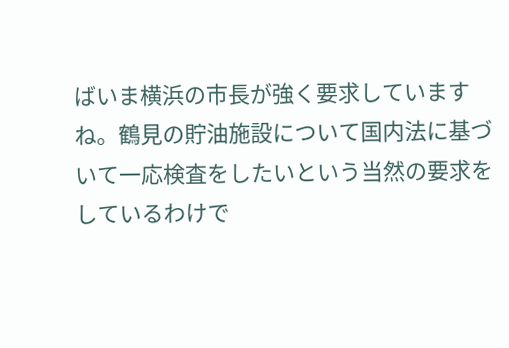ばいま横浜の市長が強く要求していますね。鶴見の貯油施設について国内法に基づいて一応検査をしたいという当然の要求をしているわけで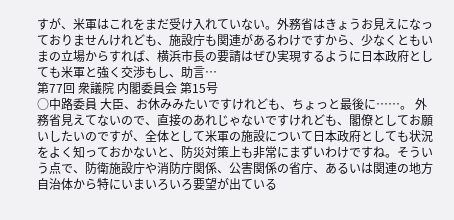すが、米軍はこれをまだ受け入れていない。外務省はきょうお見えになっておりませんけれども、施設庁も関連があるわけですから、少なくともいまの立場からすれば、横浜市長の要請はぜひ実現するように日本政府としても米軍と強く交渉もし、助言…
第77回 衆議院 内閣委員会 第15号
○中路委員 大臣、お休みみたいですけれども、ちょっと最後に……。 外務省見えてないので、直接のあれじゃないですけれども、閣僚としてお願いしたいのですが、全体として米軍の施設について日本政府としても状況をよく知っておかないと、防災対策上も非常にまずいわけですね。そういう点で、防衛施設庁や消防庁関係、公害関係の省庁、あるいは関連の地方自治体から特にいまいろいろ要望が出ている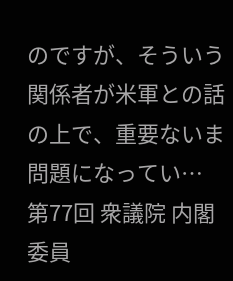のですが、そういう関係者が米軍との話の上で、重要ないま問題になってい…
第77回 衆議院 内閣委員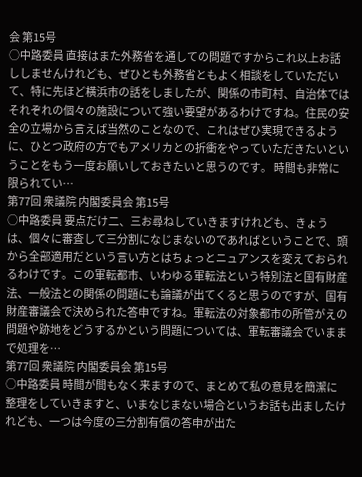会 第15号
○中路委員 直接はまた外務省を通しての問題ですからこれ以上お話ししませんけれども、ぜひとも外務省ともよく相談をしていただいて、特に先ほど横浜市の話をしましたが、関係の市町村、自治体ではそれぞれの個々の施設について強い要望があるわけですね。住民の安全の立場から言えば当然のことなので、これはぜひ実現できるように、ひとつ政府の方でもアメリカとの折衝をやっていただきたいということをもう一度お願いしておきたいと思うのです。 時間も非常に限られてい…
第77回 衆議院 内閣委員会 第15号
○中路委員 要点だけ二、三お尋ねしていきますけれども、きょうは、個々に審査して三分割になじまないのであればということで、頭から全部適用だという言い方とはちょっとニュアンスを変えておられるわけです。この軍転都市、いわゆる軍転法という特別法と国有財産法、一般法との関係の問題にも論議が出てくると思うのですが、国有財産審議会で決められた答申ですね。軍転法の対象都市の所管がえの問題や跡地をどうするかという問題については、軍転審議会でいままで処理を…
第77回 衆議院 内閣委員会 第15号
○中路委員 時間が間もなく来ますので、まとめて私の意見を簡潔に整理をしていきますと、いまなじまない場合というお話も出ましたけれども、一つは今度の三分割有償の答申が出た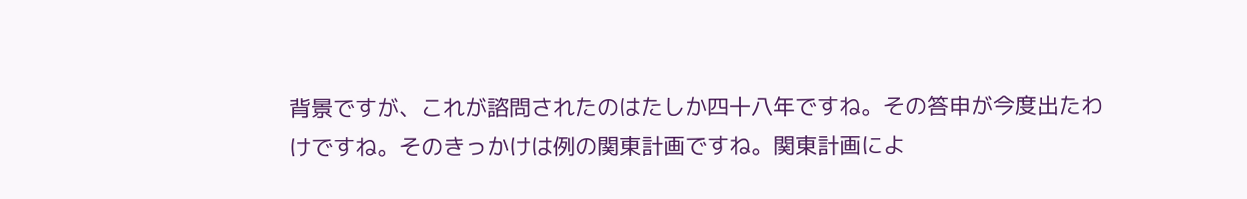背景ですが、これが諮問されたのはたしか四十八年ですね。その答申が今度出たわけですね。そのきっかけは例の関東計画ですね。関東計画によ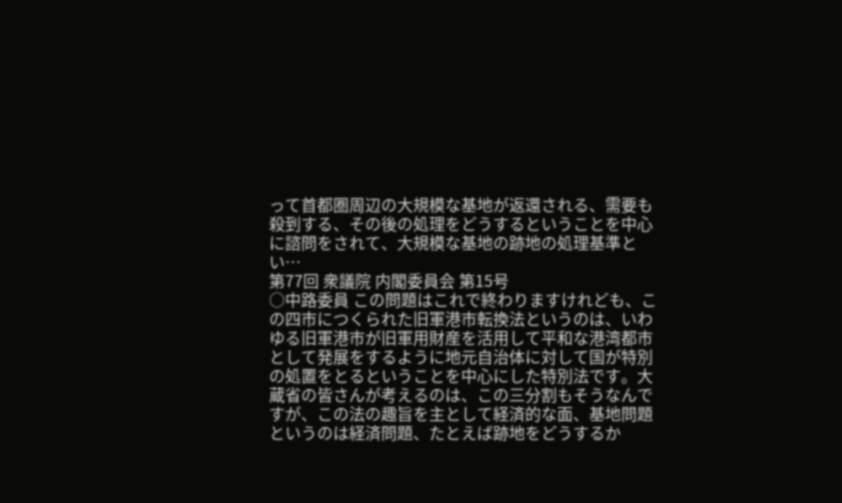って首都圏周辺の大規模な基地が返還される、需要も殺到する、その後の処理をどうするということを中心に諮問をされて、大規模な基地の跡地の処理基準とい…
第77回 衆議院 内閣委員会 第15号
○中路委員 この問題はこれで終わりますけれども、この四市につくられた旧軍港市転換法というのは、いわゆる旧軍港市が旧軍用財産を活用して平和な港湾都市として発展をするように地元自治体に対して国が特別の処置をとるということを中心にした特別法です。大蔵省の皆さんが考えるのは、この三分割もそうなんですが、この法の趣旨を主として経済的な面、基地問題というのは経済問題、たとえば跡地をどうするか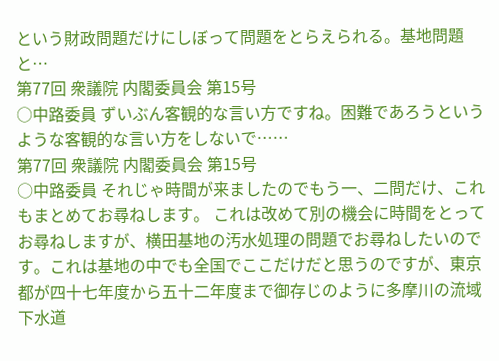という財政問題だけにしぼって問題をとらえられる。基地問題と…
第77回 衆議院 内閣委員会 第15号
○中路委員 ずいぶん客観的な言い方ですね。困難であろうというような客観的な言い方をしないで……
第77回 衆議院 内閣委員会 第15号
○中路委員 それじゃ時間が来ましたのでもう一、二問だけ、これもまとめてお尋ねします。 これは改めて別の機会に時間をとってお尋ねしますが、横田基地の汚水処理の問題でお尋ねしたいのです。これは基地の中でも全国でここだけだと思うのですが、東京都が四十七年度から五十二年度まで御存じのように多摩川の流域下水道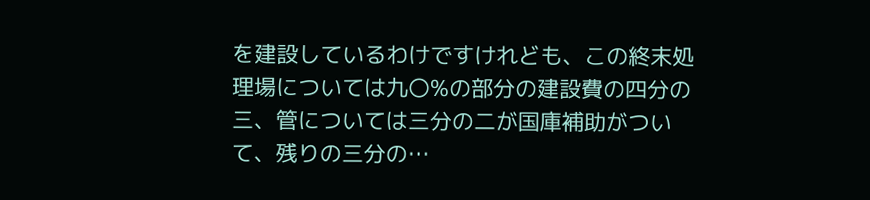を建設しているわけですけれども、この終末処理場については九〇%の部分の建設費の四分の三、管については三分の二が国庫補助がついて、残りの三分の…